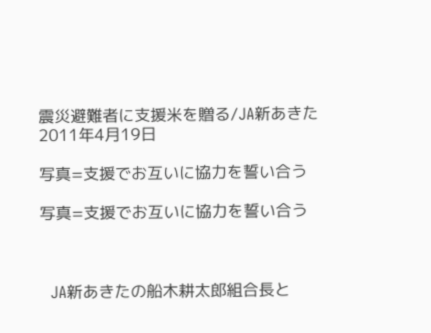震災避難者に支援米を贈る/JA新あきた2011年4月19日

写真=支援でお互いに協力を誓い合う

写真=支援でお互いに協力を誓い合う



  JA新あきたの船木耕太郎組合長と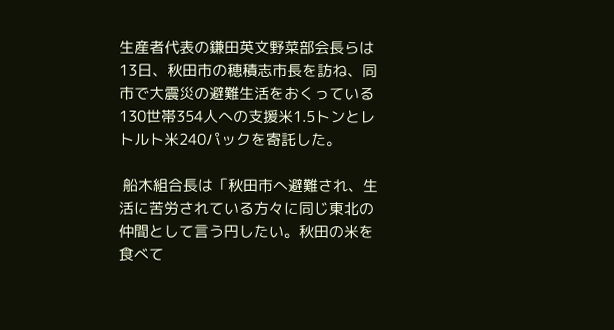生産者代表の鎌田英文野菜部会長らは13日、秋田市の穂積志市長を訪ね、同市で大震災の避難生活をおくっている130世帯354人への支援米1.5トンとレトルト米240パックを寄託した。

 船木組合長は「秋田市へ避難され、生活に苦労されている方々に同じ東北の仲間として言う円したい。秋田の米を食べて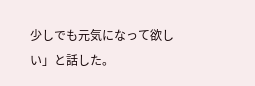少しでも元気になって欲しい」と話した。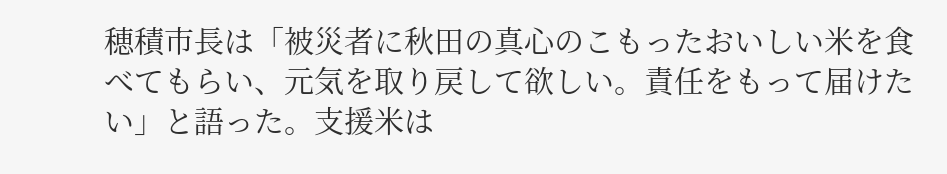穂積市長は「被災者に秋田の真心のこもったおいしい米を食べてもらい、元気を取り戻して欲しい。責任をもって届けたい」と語った。支援米は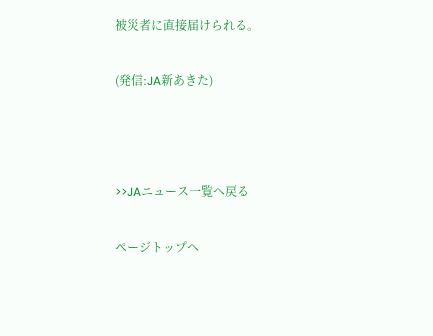被災者に直接届けられる。

(発信:JA新あきた)



>>JAニュース一覧へ戻る

ページトップへ